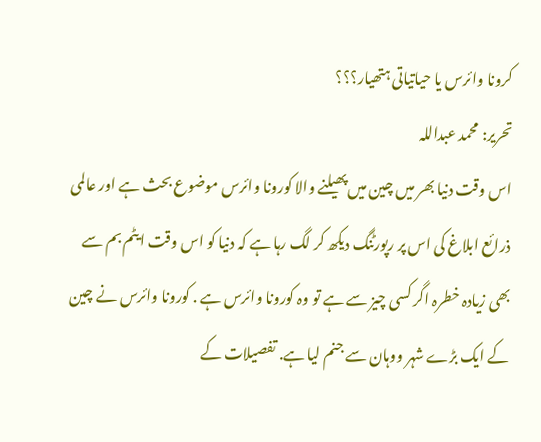کرونا وائرس یا حیاتیاتی ہتھیار؟؟؟
تحریر: محمد عبداللہ
اس وقت دنیا بھر میں چین میں پھیلنے والا کورونا وائرس موضوع بحث ہے اور عالمی ذرائع ابلاغ کی اس پر رپورٹنگ دیکھ کر لگ رہا ہے کہ دنیا کو اس وقت ایٹم بم سے بھی زیادہ خطرہ اگر کسی چیز سے ہے تو وہ کورونا وائرس ہے . کورونا وائرس نے چین کے ایک بڑے شہر ووہان سے جنم لیا ہے. تفصیلات کے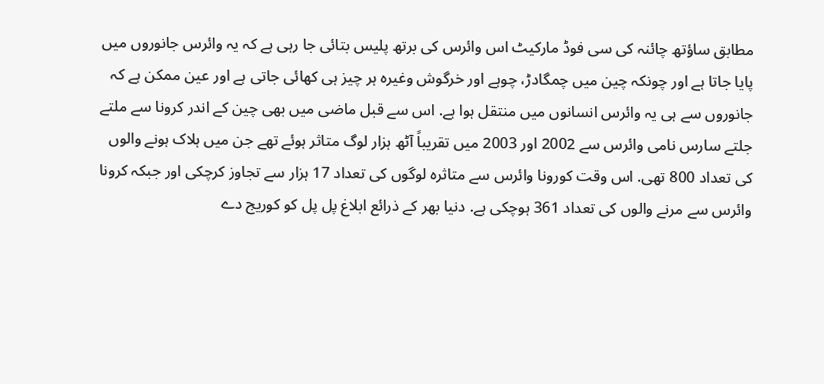مطابق ساؤتھ چائنہ کی سی فوڈ مارکیٹ اس وائرس کی برتھ پلیس بتائی جا رہی ہے کہ یہ وائرس جانوروں میں پایا جاتا ہے اور چونکہ چین میں چمگادڑ، چوہے اور خرگوش وغیرہ ہر چیز ہی کھائی جاتی ہے اور عین ممکن ہے کہ جانوروں سے ہی یہ وائرس انسانوں میں منتقل ہوا ہے. اس سے قبل ماضی میں بھی چین کے اندر کرونا سے ملتے جلتے سارس نامی وائرس سے 2002 اور 2003 میں تقریباً آٹھ ہزار لوگ متاثر ہوئے تھے جن میں ہلاک ہونے والوں کی تعداد 800 تھی. اس وقت کورونا وائرس سے متاثرہ لوگوں کی تعداد 17 ہزار سے تجاوز کرچکی اور جبکہ کرونا وائرس سے مرنے والوں کی تعداد 361 ہوچکی ہے. دنیا بھر کے ذرائع ابلاغ پل پل کو کوریج دے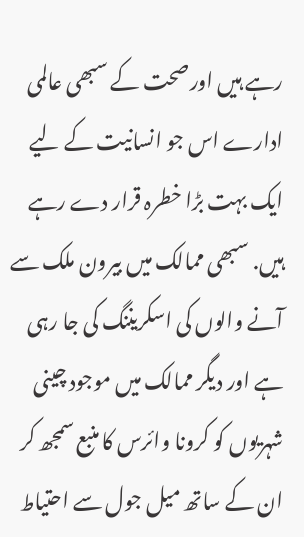رہے ہیں اورصحت کے سبھی عالمی ادارے اس جو انسانیت کے لیے ایک بہت بڑا خطرہ قرار دے رہے ہیں. سبھی ممالک میں بیرون ملک سے آنے والوں کی اسکریننگ کی جا رہی ہے اور دیگر ممالک میں موجود چینی شہریوں کو کرونا وائرس کا منبع سمجھ کر ان کے ساتھ میل جول سے احتیاط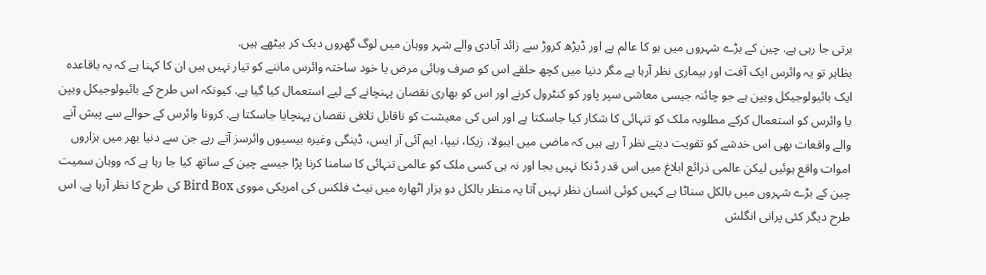برتی جا رہی ہے. چین کے بڑے شہروں میں ہو کا عالم ہے اور ڈیڑھ کروڑ سے زائد آبادی والے شہر ووہان میں لوگ گھروں دبک کر بیٹھے ہیں.
بظاہر تو یہ وائرس ایک آفت اور بیماری نظر آرہا ہے مگر دنیا میں کچھ حلقے اس کو صرف وبائی مرض یا خود ساختہ وائرس ماننے کو تیار نہیں ہیں ان کا کہنا ہے کہ یہ باقاعدہ ایک بائیولوجیکل ویپن ہے جو چائنہ جیسی معاشی سپر پاور کو کنٹرول کرنے اور اس کو بھاری نقصان پہنچانے کے لیے استعمال کیا گیا ہے. کیونکہ اس طرح کے بائیولوجیکل ویپن یا وائرس کو استعمال کرکے مطلوبہ ملک کو تنہائی کا شکار کیا جاسکتا ہے اور اس کی معیشت کو ناقابل تلافی نقصان پہنچایا جاسکتا ہے. کرونا وائرس کے حوالے سے پیش آنے والے واقعات بھی اس خدشے کو تقویت دیتے نظر آ رہے ہیں کہ ماضی میں ایبولا، زیکا، نیپا، ایم آئی آر ایس، ڈینگی وغیرہ بیسیوں وائرسز آتے رہے جن سے دنیا بھر میں ہزاروں اموات واقع ہوئیں لیکن عالمی ذرائع ابلاغ میں اس قدر ڈنکا نہیں بجا اور نہ ہی کسی ملک کو عالمی تنہائی کا سامنا کرنا پڑا جیسے چین کے ساتھ کیا جا رہا ہے کہ ووہان سمیت چین کے بڑے شہروں میں بالکل سناٹا ہے کہیں کوئی انسان نظر نہیں آتا یہ منظر بالکل دو ہزار اٹھارہ میں نیٹ فلکس کی امریکی مووی Bird Box کی طرح کا نظر آرہا ہے. اس طرح دیگر کئی پرانی انگلش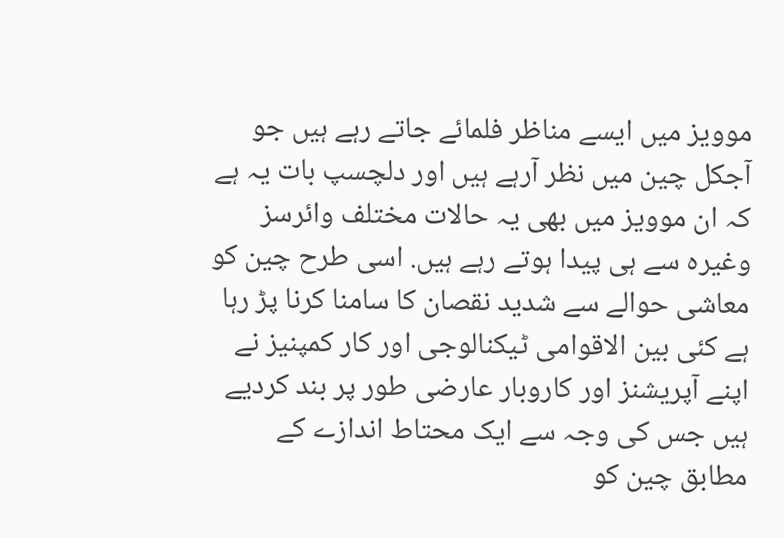موویز میں ایسے مناظر فلمائے جاتے رہے ہیں جو آجکل چین میں نظر آرہے ہیں اور دلچسپ بات یہ ہے کہ ان موویز میں بھی یہ حالات مختلف وائرسز وغیرہ سے ہی پیدا ہوتے رہے ہیں. اسی طرح چین کو معاشی حوالے سے شدید نقصان کا سامنا کرنا پڑ رہا ہے کئی بین الاقوامی ٹیکنالوجی اور کار کمپنیز نے اپنے آپریشنز اور کاروبار عارضی طور پر بند کردیے ہیں جس کی وجہ سے ایک محتاط اندازے کے مطابق چین کو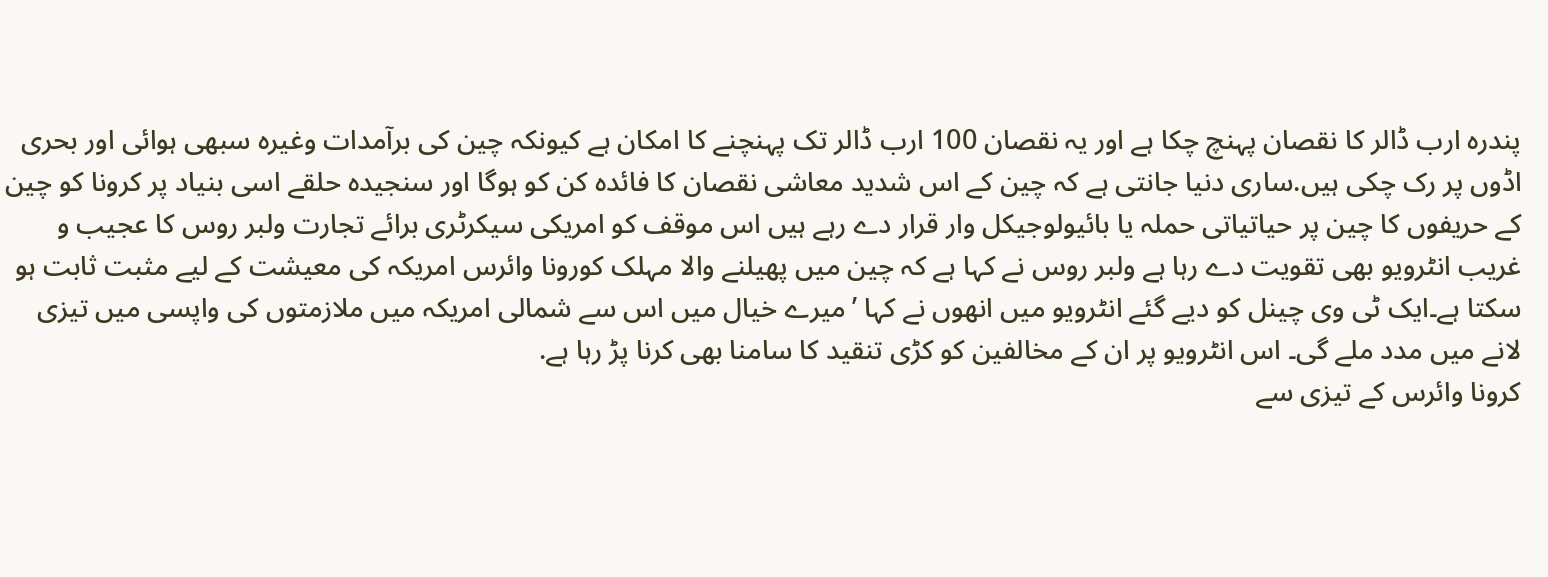پندرہ ارب ڈالر کا نقصان پہنچ چکا ہے اور یہ نقصان 100 ارب ڈالر تک پہنچنے کا امکان ہے کیونکہ چین کی برآمدات وغیرہ سبھی ہوائی اور بحری اڈوں پر رک چکی ہیں.ساری دنیا جانتی ہے کہ چین کے اس شدید معاشی نقصان کا فائدہ کن کو ہوگا اور سنجیدہ حلقے اسی بنیاد پر کرونا کو چین کے حریفوں کا چین پر حیاتیاتی حملہ یا بائیولوجیکل وار قرار دے رہے ہیں اس موقف کو امریکی سیکرٹری برائے تجارت ولبر روس کا عجیب و غریب انٹرویو بھی تقویت دے رہا ہے ولبر روس نے کہا ہے کہ چین میں پھیلنے والا مہلک کورونا وائرس امریکہ کی معیشت کے لیے مثبت ثابت ہو سکتا ہے۔ایک ٹی وی چینل کو دیے گئے انٹرویو میں انھوں نے کہا ’میرے خیال میں اس سے شمالی امریکہ میں ملازمتوں کی واپسی میں تیزی لانے میں مدد ملے گی۔ اس انٹرویو پر ان کے مخالفین کو کڑی تنقید کا سامنا بھی کرنا پڑ رہا ہے.
کرونا وائرس کے تیزی سے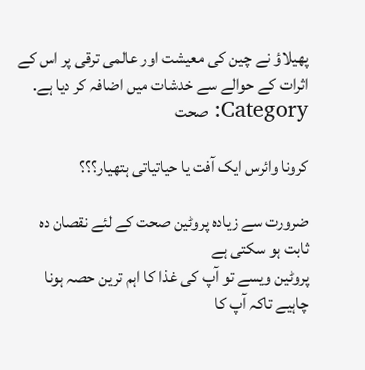پھیلاؤ نے چین کی معیشت اور عالمی ترقی پر اس کے اثرات کے حوالے سے خدشات میں اضافہ کر دیا ہے.
Category: صحت

کرونا وائرس ایک آفت یا حیاتیاتی ہتھیار؟؟؟

ضرورت سے زیادہ پروٹین صحت کے لئے نقصان دہ ثابت ہو سکتی ہے
پروٹین ویسے تو آپ کی غذا کا اہم ترین حصہ ہونا چاہیے تاکہ آپ کا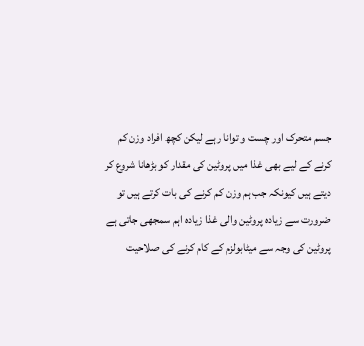جسم متحرک اور چست و توانا رہے لیکن کچھ افراد وزن کم کرنے کے لیے بھی غذا میں پروٹین کی مقدار کو بڑھانا شروع کر دیتے ہیں کیونکہ جب ہم وزن کم کرنے کی بات کرتے ہیں تو ضرورت سے زیادہ پروٹین والی غذا زیادہ اہم سمجھی جاتی ہے پروٹین کی وجہ سے میٹابولزم کے کام کرنے کی صلاحیت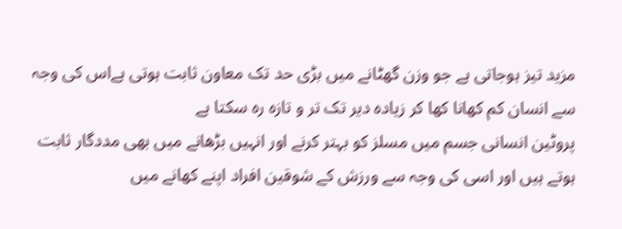مزید تیز ہوجاتی ہے جو وزن گھٹانے میں بڑی حد تک معاون ثابت ہوتی ہےاس کی وجہ سے انسان کم کھانا کھا کر زیادہ دیر تک تر و تازہ رہ سکتا ہے
پروٹین انسانی جسم میں مسلز کو بہتر کرنے اور انہیں بڑھانے میں بھی مددگار ثابت ہوتے ہیں اور اسی کی وجہ سے ورزش کے شوقین افراد اپنے کھانے میں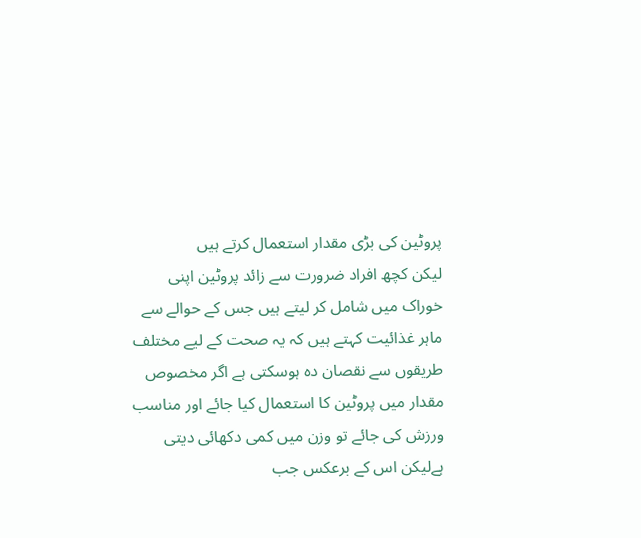پروٹین کی بڑی مقدار استعمال کرتے ہیں
لیکن کچھ افراد ضرورت سے زائد پروٹین اپنی خوراک میں شامل کر لیتے ہیں جس کے حوالے سے ماہر غذائیت کہتے ہیں کہ یہ صحت کے لیے مختلف طریقوں سے نقصان دہ ہوسکتی ہے اگر مخصوص مقدار میں پروٹین کا استعمال کیا جائے اور مناسب ورزش کی جائے تو وزن میں کمی دکھائی دیتی ہےلیکن اس کے برعکس جب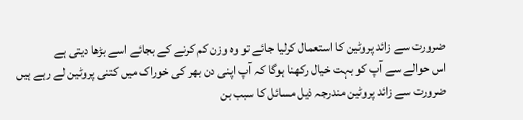ضرورت سے زائد پروٹین کا استعمال کرلیا جائے تو وہ وزن کم کرنے کے بجائے اسے بڑھا دیتی ہے
اس حوالے سے آپ کو بہت خیال رکھنا ہوگا کہ آپ اپنی دن بھر کی خوراک میں کتنی پروٹین لے رہے ہیں ضرورت سے زائد پروٹین مندرجہ ذیل مسائل کا سبب بن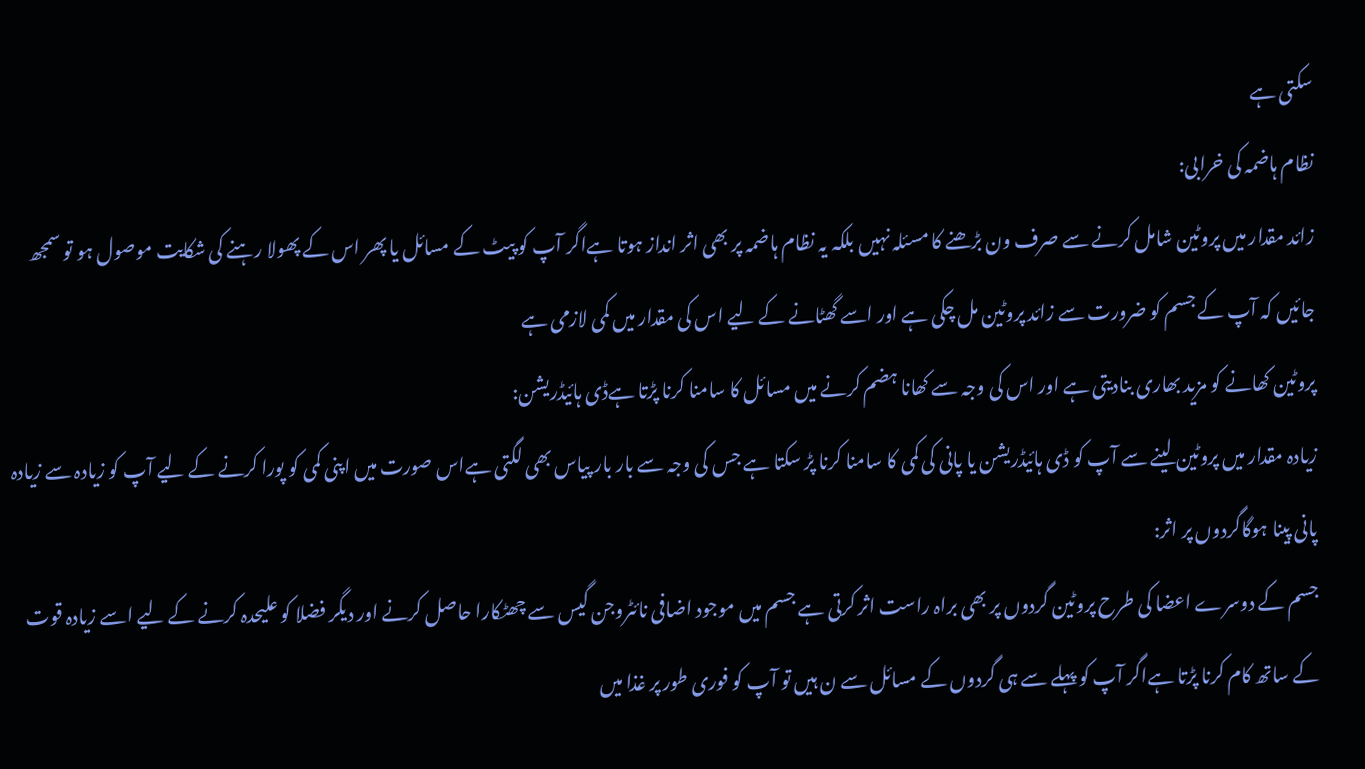سکتی ہے
نظام ہاضمہ کی خرابی:
زائد مقدار میں پروٹین شامل کرنے سے صرف ون بڑھنے کا مسئلہ نہیں بلکہ یہ نظام ہاضمہ پر بھی اثر انداز ہوتا ہےاگر آپ کو پیٹ کے مسائل یا پھر اس کے پھولا رہنے کی شکایت موصول ہو تو سمجھ جائیں کہ آپ کے جسم کو ضرورت سے زائد پروٹین مل چکی ہے اور اسے گھٹانے کے لیے اس کی مقدار میں کمی لازمی ہے
پروٹین کھانے کو مزید بھاری بنادیتی ہے اور اس کی وجہ سے کھانا ہضم کرنے میں مسائل کا سامنا کرنا پڑتا ہےڈی ہائیڈریشن:
زیادہ مقدار میں پروٹین لینے سے آپ کو ڈی ہائیڈریشن یا پانی کی کمی کا سامنا کرنا پڑ سکتا ہے جس کی وجہ سے بار بار پیاس بھی لگتی ہےاس صورت میں اپنی کمی کو پورا کرنے کے لیے آپ کو زیادہ سے زیادہ پانی پینا ہوگاگردوں پر اثر:
جسم کے دوسرے اعضا کی طرح پروٹین گردوں پر بھی براہ راست اثر کرتی ہے جسم میں موجود اضافی نائٹروجن گیس سے چھٹکارا حاصل کرنے اور دیگر فضلا کو علیحدہ کرنے کے لیے اسے زیادہ قوت کے ساتھ کام کرنا پڑتا ہےاگر آپ کو پہلے سے ہی گردوں کے مسائل سے ن ہیں تو آپ کو فوری طور پر غذا میں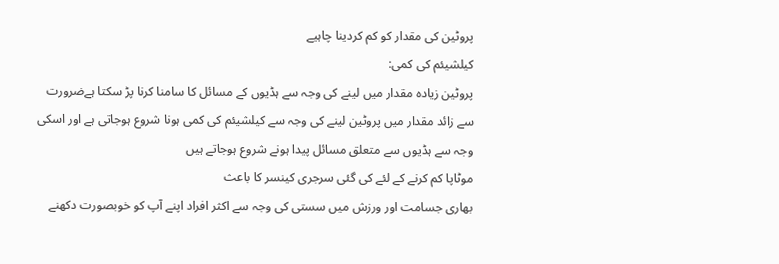پروٹین کی مقدار کو کم کردینا چاہیے
کیلشیئم کی کمی:
پروٹین زیادہ مقدار میں لینے کی وجہ سے ہڈیوں کے مسائل کا سامنا کرنا پڑ سکتا ہےضرورت سے زائد مقدار میں پروٹین لینے کی وجہ سے کیلشیئم کی کمی ہونا شروع ہوجاتی ہے اور اسکی وجہ سے ہڈیوں سے متعلق مسائل پیدا ہونے شروع ہوجاتے ہیں
موٹاپا کم کرنے کے لئے کی گئی سرجری کینسر کا باعث
بھاری جسامت اور ورزش میں سستی کی وجہ سے اکثر افراد اپنے آپ کو خوبصورت دکھنے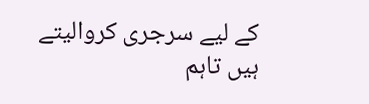کے لیے سرجری کروالیتے ہیں تاہم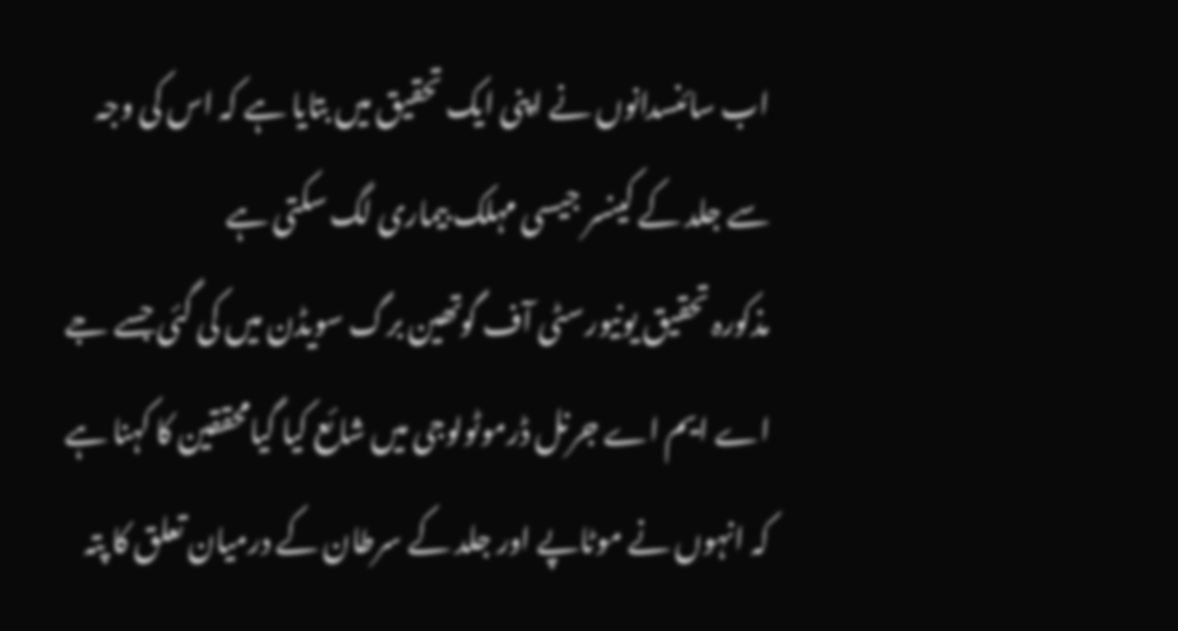اب سائنسدانوں نے اپنی ایک تحقیق میں بتایا ہے کہ اس کی وجہ سے جلد کے کینسر جیسی مہلک بیماری لگ سکتی ہے
مذکورہ تحقیق یونیورسٹی آف گوتھین برگ سویڈن میں کی گئی جسے جے اے ایم اے جرنل ڈرموٹولوجی میں شائع کیا گیامحققین کا کہنا ہے کہ انہوں نے موٹاپے اور جلد کے سرطان کے درمیان تعلق کا پتہ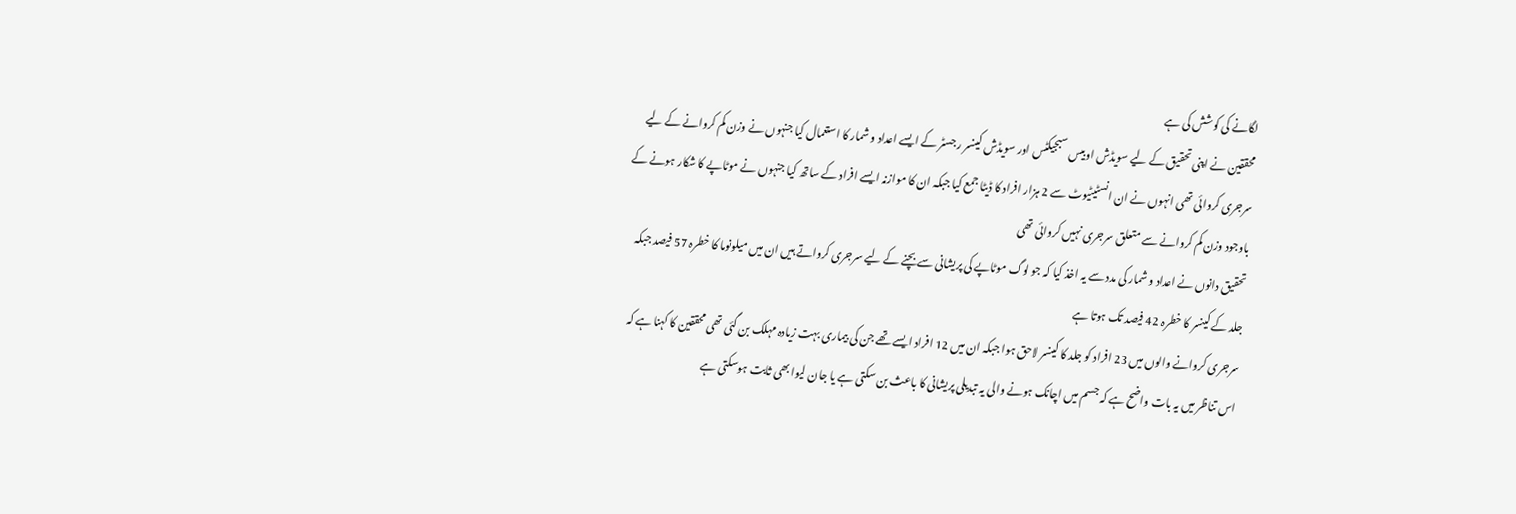لگانے کی کوشش کی ہے
محققین نے اپنی تحقیق کے لیے سویڈش اوبیس سبجیکٹس اور سویڈش کینسر رجسٹر کے ایسے اعداد و شمار کا استعمال کیا جنہوں نے وزن کم کروانے کے لیے سرجری کروائی تھی انہوں نے ان انسٹیٹیوٹ سے 2 ہزار افراد کا ڈیٹا جمع کیا جبکہ ان کا موازنہ ایسے افراد کے ساتھ کیا جنہوں نے موٹاپے کا شکار ہونے کے باوجود وزن کم کروانے سے متعلق سرجری نہیں کروائی تھی
تحقیق دانوں نے اعداد و شمار کی مدد سے یہ اخذ کیا کہ جو لوگ موٹاپے کی پریشانی سے بچنے کے لیے سرجری کرواتے ہیں ان میں میلونوما کا خطرہ 57 فیصد جبکہ جلد کے کینسر کا خطرہ 42 فیصد تک ہوتا ہے
سرجری کروانے والوں میں 23 افراد کو جلد کا کینسر لاحق ہوا جبکہ ان میں 12 افراد ایسے تھے جن کی بیماری بہت زیادہ مہلک بن گئی تھی محققین کا کہنا ہے کہ اس تناظر میں یہ بات واضح ہے کہ جسم میں اچانک ہونے والی یہ تبدیلی پریشانی کا باعث بن سکتی ہے یا جان لیوا بھی ثابت ہوسکتی ہے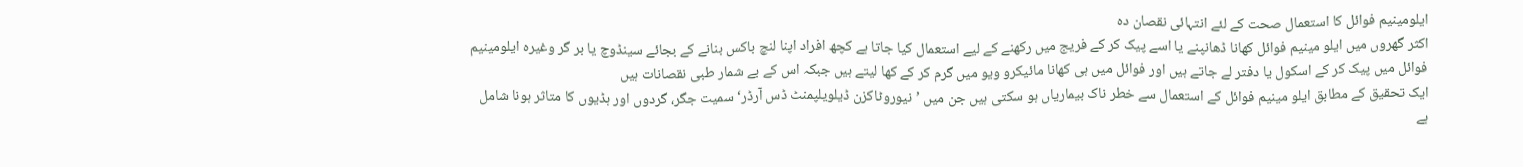ایلومینیم فوائل کا استعمال صحت کے لئے انتہائی نقصان دہ
اکثر گھروں میں ایلو مینیم فوائل کھانا ڈھانپنے یا اسے پیک کر کے فریج میں رکھنے کے لیے استعمال کیا جاتا ہے کچھ افراد اپنا لنچ باکس بنانے کے بجائے سینڈوچ یا بر گر وغیرہ ایلومینیم فوائل میں پیک کر کے اسکول یا دفتر لے جاتے ہیں اور فوائل میں ہی کھانا مائیکرو ویو میں گرم کر کے کھا لیتے ہیں جبکہ اس کے بے شمار طبی نقصانات ہیں
ایک تحقیق کے مطابق ایلو مینیم فوائل کے استعمال سے خطر ناک بیماریاں ہو سکتی ہیں جن میں ’نیوروٹاکزن ڈیلویلپمنٹ ڈس آرڈر‘ سمیت جگر، گردوں اور ہڈیوں کا متاثر ہونا شامل ہے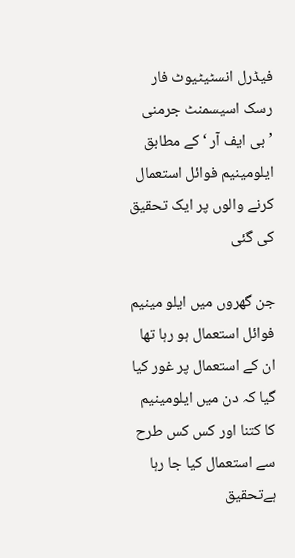فیڈرل انسٹیٹیوٹ فار رسک اسیسمنٹ جرمنی ’بی ایف آر ‘ کے مطابق ایلومینیم فوائل استعمال کرنے والوں پر ایک تحقیق کی گئی

جن گھروں میں ایلو مینیم فوائل استعمال ہو رہا تھا ان کے استعمال پر غور کیا گیا کہ دن میں ایلومینیم کا کتنا اور کس کس طرح سے استعمال کیا جا رہا ہےتحقیق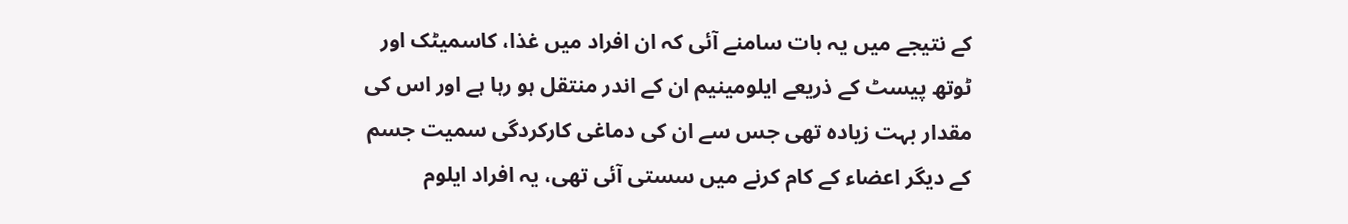کے نتیجے میں یہ بات سامنے آئی کہ ان افراد میں غذا، کاسمیٹک اور ٹوتھ پیسٹ کے ذریعے ایلومینیم ان کے اندر منتقل ہو رہا ہے اور اس کی مقدار بہت زیادہ تھی جس سے ان کی دماغی کارکردگی سمیت جسم کے دیگر اعضاء کے کام کرنے میں سستی آئی تھی، یہ افراد ایلوم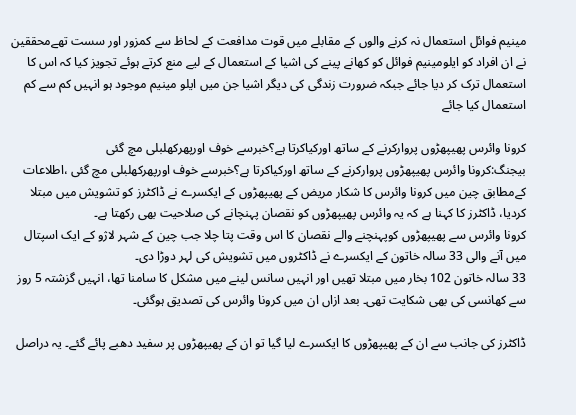مینیم فوائل استعمال نہ کرنے والوں کے مقابلے میں قوت مدافعت کے لحاظ سے کمزور اور سست تھےمحققین نے ان افراد کو ایلومینیم فوائل کو کھانے پینے کی اشیا کے استعمال کے لیے منع کرتے ہوئے تجویز کیا کہ اس کا استعمال ترک کر دیا جائے جبکہ ضرورت زندگی کی دیگر اشیا جن میں ایلو مینیم موجود ہو انہیں کم سے کم استعمال کیا جائے

کرونا وائرس پھیپھڑوں پروارکرنے کے ساتھ اورکیاکرتا ہے؟خبرسے خوف اورپھرکھلبلی مچ گئی
بیجنگ:کرونا وائرس پھیپھڑوں پروارکرنے کے ساتھ اورکیاکرتا ہے؟خبرسے خوف اورپھرکھلبلی مچ گئی ،اطلاعات کےمطابق چین میں کرونا وائرس کا شکار مریض کے پھیپھڑوں کے ایکسرے نے ڈاکٹرز کو تشویش میں مبتلا کردیا، ڈاکٹرز کا کہنا ہے کہ یہ وائرس پھیپھڑوں کو نقصان پہنچانے کی صلاحیت بھی رکھتا ہے۔
کرونا وائرس سے پھیپھڑوں کوپہنچنے والے نقصان کا اس وقت پتا چلا جب چین کے شہر لاژو کے ایک اسپتال میں آنے والی 33 سالہ خاتون کے ایکسرے نے ڈاکٹروں میں تشویش کی لہر دوڑا دی۔
33 سالہ خاتون 102 بخار میں مبتلا تھیں اور انہیں سانس لینے میں مشکل کا سامنا تھا، انہیں گزشتہ 5 روز سے کھانسی کی بھی شکایت تھی۔ بعد ازاں ان میں کرونا وائرس کی تصدیق ہوگئی۔

ڈاکٹرز کی جانب سے ان کے پھیپھڑوں کا ایکسرے لیا گیا تو ان کے پھیپھڑوں پر سفید دھبے پائے گئے۔ یہ دراصل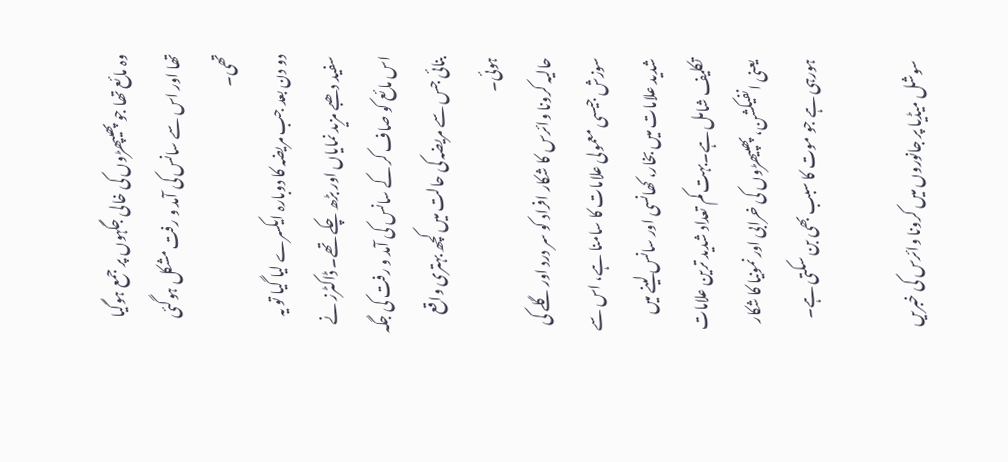وہ مائع تھا جو پھیپھڑوں کی خالی جگہوں پر جمع ہوگیا تھا اور اس سے سانس کی آمد و رفت مشکل ہوگئی تھی۔
دو دن بعد جب مریضہ کا دوبارہ ایکسرے لیا گیا تو یہ سفید دھبے مزید نمایاں اور بڑھ چکے تھے۔ ڈاکٹرز نے اس مائع کو صاف کر کے سانس کی آمد و رفت کی جگہ بنائی جس سے مریضہ کی حالت میں کچھ بہتری واقع ہوئی۔
حالیہ کرونا وائرس کا شکار افراد کو سر درد اور گلے کی سوزش جیسی معمولی علامات کا سامنا ہے، اس سے شدید علامات میں بخار، کھانسی اور سانس لینے میں تکلیف شامل ہے۔بہت کم تعداد شدید ترین علامات یعنی انفیکشن، پھپیھڑوں کی خرابی اور نمونیا کا شکار ہورہی ہے جو موت کا سبب بھی بن سکتی ہے۔

سوشل میڈیا پر جانوروں میں کرونا وائرس کی خبریں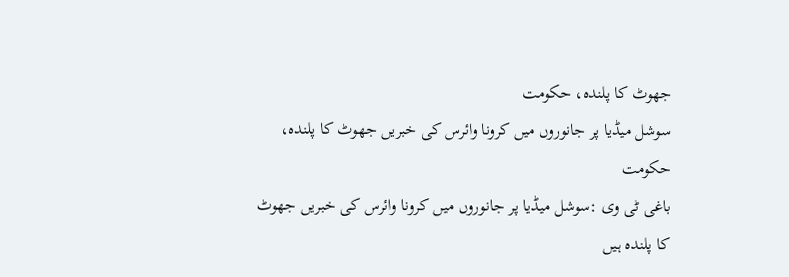جھوٹ کا پلندہ، حکومت
سوشل میڈیا پر جانوروں میں کرونا وائرس کی خبریں جھوٹ کا پلندہ، حکومت
باغی ٹی وی :سوشل میڈیا پر جانوروں میں کرونا وائرس کی خبریں جھوٹ کا پلندہ ہیں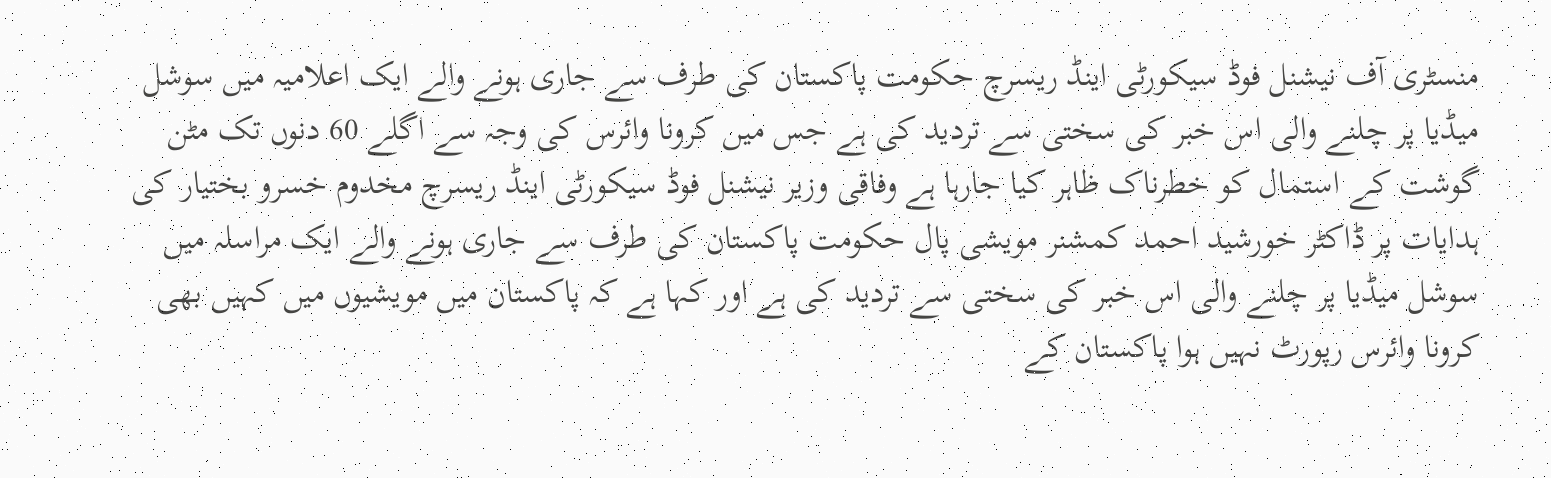منسٹری آف نیشنل فوڈ سیکورٹی اینڈ ریسرچ حکومت پاکستان کی طرف سے جاری ہونے والے ایک اعلامیہ میں سوشل میڈیا پر چلنے والی اس خبر کی سختی سے تردید کی ہے جس میں کرونا وائرس کی وجہ سے اگلے 60 دنوں تک مٹن گوشت کے استمال کو خطرناک ظاہر کیا جارہا ہے وفاقی وزیر نیشنل فوڈ سیکورٹی اینڈ ریسرچ مخدوم خسرو بختیار کی ہدایات پر ڈاکٹر خورشید احمد کمشنر مویشی پال حکومت پاکستان کی طرف سے جاری ہونے والے ایک مراسلہ میں سوشل میڈیا پر چلنے والی اس خبر کی سختی سے تردید کی ہے اور کہا ہے کہ پاکستان میں مویشیوں میں کہیں بھی کرونا وائرس رپورٹ نہیں ہوا پاکستان کے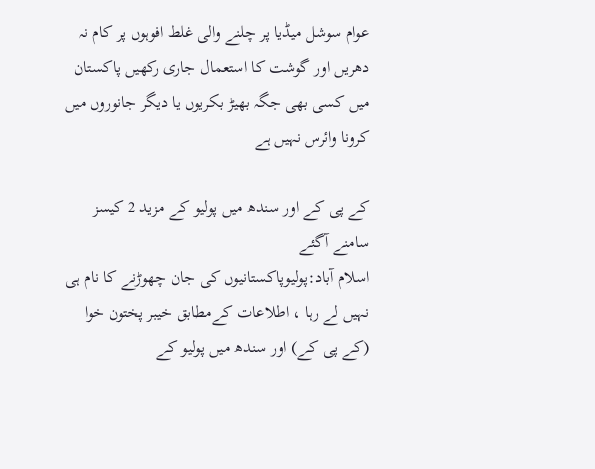عوام سوشل میڈیا پر چلنے والی غلط افوہوں پر کام نہ دھریں اور گوشت کا استعمال جاری رکھیں پاکستان میں کسی بھی جگہ بھیڑ بکریوں یا دیگر جانوروں میں کرونا وائرس نہیں ہے

کے پی کے اور سندھ میں پولیو کے مزید 2 کیسز سامنے آگئے
اسلام آباد:پولیوپاکستانیوں کی جان چھوڑنے کا نام ہی نہیں لے رہا ، اطلاعات کےمطابق خیبر پختون خوا (کے پی کے) اور سندھ میں پولیو کے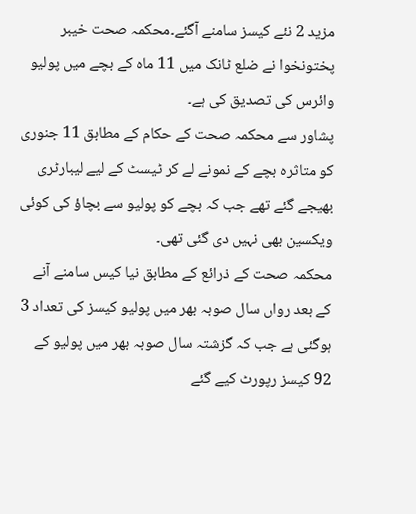مزید 2 نئے کیسز سامنے آگئے۔محکمہ صحت خیبر پختونخوا نے ضلع ٹانک میں 11 ماہ کے بچے میں پولیو وائرس کی تصدیق کی ہے۔
پشاور سے محکمہ صحت کے حکام کے مطابق 11 جنوری کو متاثرہ بچے کے نمونے لے کر ٹیسٹ کے لیے لیبارٹری بھیجے گئے تھے جب کہ بچے کو پولیو سے بچاؤ کی کوئی ویکسین بھی نہیں دی گئی تھی۔
محکمہ صحت کے ذرائع کے مطابق نیا کیس سامنے آنے کے بعد رواں سال صوبہ بھر میں پولیو کیسز کی تعداد 3 ہوگئی ہے جب کہ گزشتہ سال صوبہ بھر میں پولیو کے 92 کیسز رپورٹ کیے گئے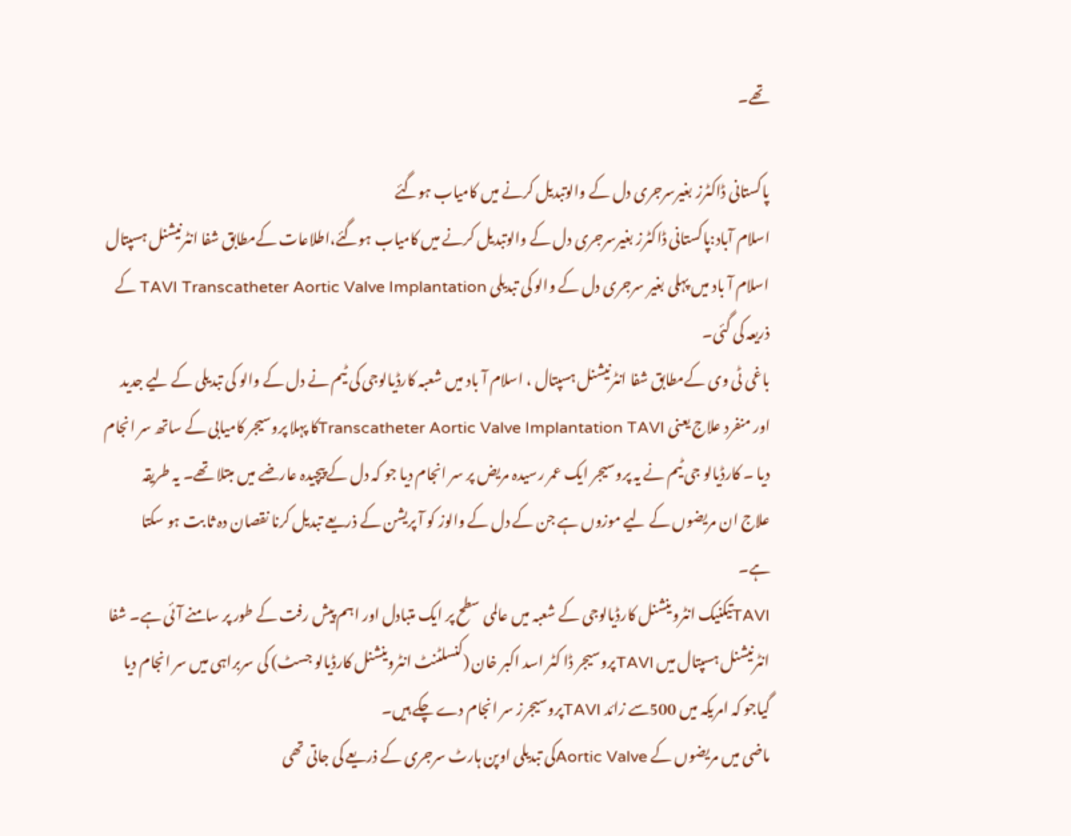تھے۔

پاکستانی ڈاکٹرز بغیرسرجری دل کے والوتبدیل کرنے میں کامیاب ہوگئے
اسلام آباد:پاکستانی ڈاکٹرز بغیرسرجری دل کے والوتبدیل کرنے میں کامیاب ہوگئے،اطلاعات کےمطابق شفا انٹرنیشنل ہسپتال اسلام آ باد میں پہلی بغیر سرجری دل کے والو کی تبدیلی TAVI Transcatheter Aortic Valve Implantation کے ذریعہ کی گئی۔
باغی ٹی وی کےمطابق شفا انٹرنیشنل ہسپتال ، اسلام آ باد میں شعبہ کارڈیالوجی کی ٹیم نے دل کے والو کی تبدیلی کے لیے جدید اور منفرد علاج یعنی Transcatheter Aortic Valve Implantation TAVIکا پہلا پروسیجر کامیابی کے ساتھ سر انجام دیا ۔ کارڈیالو جی ٹیم نے یہ پروسیجر ایک عمر رسیدہ مریض پر سر انجام دیا جو کہ دل کے پیچیدہ عارضے میں مبتلا تھے۔ یہ طریقہ علاج ان مریضوں کے لیے موزوں ہے جن کے دل کے والوز کو آ پریشن کے ذریعے تبدیل کرنا نقصان دہ ثا بت ہو سکتا ہے۔
TAVIتیکنیک انٹروینشنل کارڈیالوجی کے شعبہ میں عالمی سطح پر ایک متبادل اور اہم پیش رفت کے طور پر سامنے آ ئی ہے۔ شفا انٹرنیشنل ہسپتال میں TAVIپروسیجر ڈا کٹر اسد اکبر خان (کنسلٹنٹ انٹروینشنل کارڈیالو جسٹ) کی سربراہی میں سر انجام دیا گیاجو کہ امریکہ میں 500سے زائد TAVIپروسیجرز سر انجام دے چکے ہیں۔
ماضی میں مریضوں کے Aortic Valveکی تبدیلی اوپن ہارٹ سرجری کے ذریعے کی جاتی تھی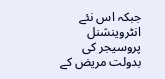جبکہ اس نئے انٹروینشنل پروسیجر کی بدولت مریض کے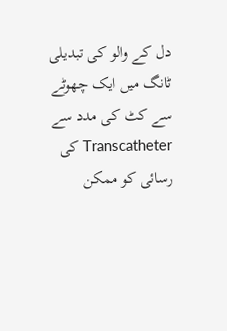دل کے والو کی تبدیلی ٹانگ میں ایک چھوٹے سے کٹ کی مدد سے Transcatheter کی رسائی کو ممکن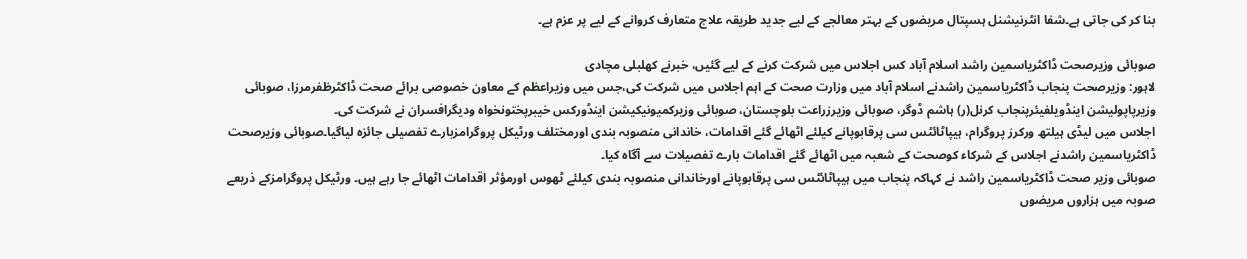بنا کر کی جاتی ہے۔شفا انٹرنیشنل ہسپتال مریضوں کے بہتر معالجے کے لیے جدید طریقہ علاج متعارف کروانے کے لیے پر عزم ہے۔

صوبائی وزیرصحت ڈاکٹریاسمین راشد اسلام آباد کس اجلاس میں شرکت کرنے کے لیے گئیں، خبرنے کھلبلی مچادی
لاہور: وزیرصحت پنجاب ڈاکٹریاسمین راشدنے اسلام آباد میں وزارت صحت کے اہم اجلاس میں شرکت کی،جس میں وزیراعظم کے معاون خصوصی برائے صحت ڈاکٹرظفرمرزا، صوبائی وزیرپاپولیشن اینڈویلفیئرپنجاب کرنل(ر) ہاشم ڈوگر، صوبائی وزیرزراعت بلوچستان، صوبائی وزیرکمیونیکیشن اینڈورکس خیبرپختونخواہ ودیگرافسران نے شرکت کی۔
اجلاس میں لیڈی ہیلتھ ورکرز پروگرام، ہیپاٹائٹس سی پرقابوپانے کیلئے اٹھائے گئے اقدامات، خاندانی منصوبہ بندی اورمختلف ورٹیکل پروگرامزبارے تفصیلی جائزہ لیاگیا۔صوبائی وزیرصحت ڈاکٹریاسمین راشدنے اجلاس کے شرکاء کوصحت کے شعبہ میں اٹھائے گئے اقدامات بارے تفصیلات سے آگاہ کیا۔
صوبائی وزیر صحت ڈاکٹریاسمین راشد نے کہاکہ پنجاب میں ہیپاٹائٹس سی پرقابوپانے اورخاندانی منصوبہ بندی کیلئے ٹھوس اورمؤثر اقدامات اٹھائے جا رہے ہیں۔ ورٹیکل پروگرامزکے ذریعے صوبہ میں ہزاروں مریضوں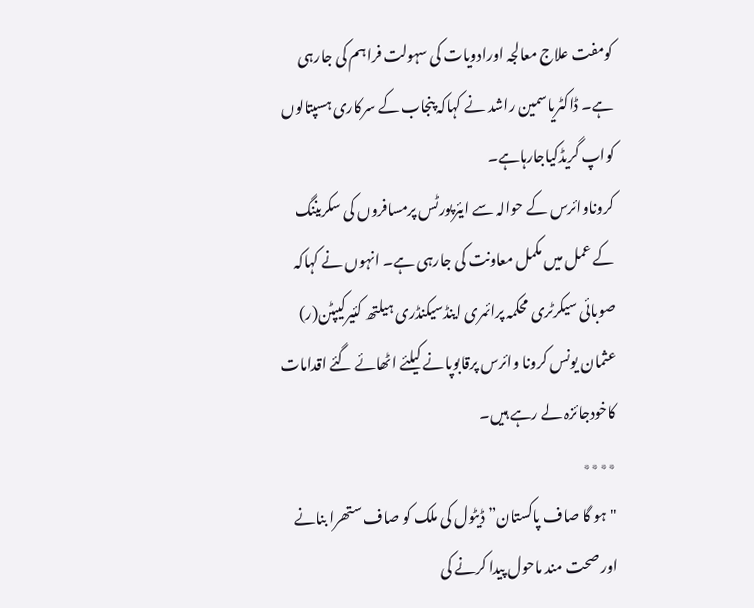کومفت علاج معالجہ اورادویات کی سہولت فراہم کی جارہی ہے۔ ڈاکٹریاسمین راشد نے کہاکہ پنجاب کے سرکاری ہسپتالوں کواپ گریڈکیاجارہاہے۔
کروناوائرس کے حوالہ سے ایئرپورٹس پرمسافروں کی سکریننگ کے عمل میں مکمل معاونت کی جارہی ہے۔ انہوں نے کہاکہ صوبائی سیکرٹری محکمہ پرائمری اینڈسیکنڈری ہیلتھ کئیرکیپٹن(ر) عثمان یونس کرونا وائرس پرقابوپانے کیلئے اٹھائے گئے اقدامات کاخودجائزہ لے رہے ہیں۔
٭٭٭٭
"ہو گا صاف پاکستان” ڈیٹول کی ملک کو صاف ستھرا بنانے اور صحت مند ماحول پیدا کرنے کی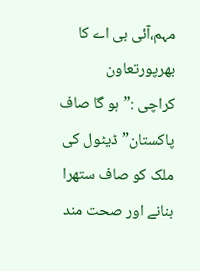مہم،آئی بی اے کا بھرپورتعاون
کراچی :”ہو گا صاف پاکستان” ڈیٹول کی ملک کو صاف ستھرا بنانے اور صحت مند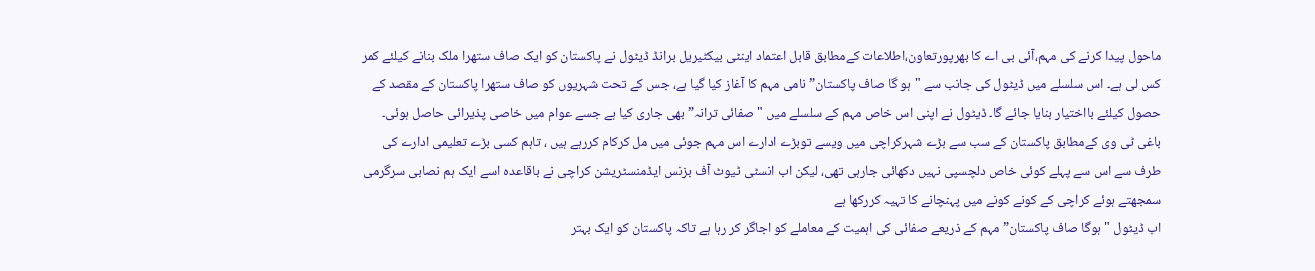ماحول پیدا کرنے کی مہم،آئی بی اے کا بھرپورتعاون،اطلاعات کےمطابق قابل اعتماد اینٹی بیکٹیریل برانڈ ڈیٹول نے پاکستان کو ایک صاف ستھرا ملک بنانے کیلئے کمر کس لی ہے۔ اس سلسلے میں ڈیٹول کی جانب سے "ہو گا صاف پاکستان” نامی مہم کا آغاز کیا گیا ہے، جس کے تحت شہریوں کو صاف ستھرا پاکستان کے مقصد کے حصول کیلئے بااختیار بنایا جائے گا۔ ڈیٹول نے اپنی اس خاص مہم کے سلسلے میں "صفائی ترانہ” بھی جاری کیا ہے جسے عوام میں خاصی پذیرائی حاصل ہوئی۔
باغی ٹی وی کےمطابق پاکستان کے سب سے بڑے شہرکراچی میں ویسے توبڑے ادارے اس مہم جوئی میں مل کرکام کررہے ہیں ، تاہم کسی بڑے تعلیمی ادارے کی طرف سے اس سے پہلے کوئی خاص دلچسپی نہیں دکھائی جارہی تھی، لیکن اب انسٹی ٹیوٹ آف بزنس ایڈمنسٹریشن کراچی نے باقاعدہ اسے ایک ہم نصابی سرگرمی سمجھتے ہوئے کراچی کے کونے کونے میں پہنچانے کا تہیہ کررکھا ہے
اب ڈیٹول "ہوگا صاف پاکستان” مہم کے ذریعے صفائی کی اہمیت کے معاملے کو اجاگر کر رہا ہے تاکہ پاکستان کو ایک بہتر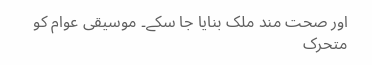اور صحت مند ملک بنایا جا سکے۔ موسیقی عوام کو متحرک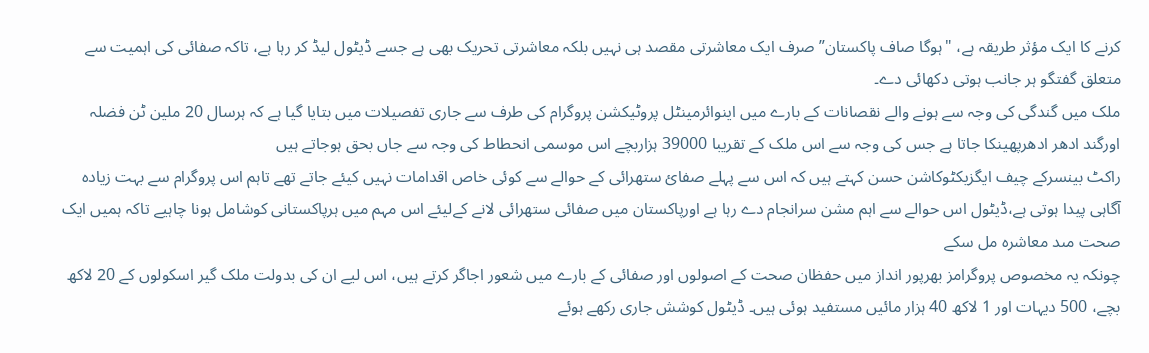کرنے کا ایک مؤثر طریقہ ہے، "ہوگا صاف پاکستان” صرف ایک معاشرتی مقصد ہی نہیں بلکہ معاشرتی تحریک بھی ہے جسے ڈیٹول لیڈ کر رہا ہے، تاکہ صفائی کی اہمیت سے متعلق گفتگو ہر جانب ہوتی دکھائی دے۔
ملک میں گندگی کی وجہ سے ہونے والے نقصانات کے بارے میں اینوائرمینٹل پروٹیکشن پروگرام کی طرف سے جاری تفصیلات میں بتایا گیا ہے کہ ہرسال 20 ملین ٹن فضلہ اورگند ادھر ادھرپھینکا جاتا ہے جس کی وجہ سے اس ملک کے تقریبا 39000 ہزاربچے اس موسمی انحطاط کی وجہ سے جاں بحق ہوجاتے ہیں
راکٹ بینسرکے چیف ایگزیکٹوکاشن حسن کہتے ہیں کہ اس سے پہلے صفائ ستھرائی کے حوالے سے کوئی خاص اقدامات نہیں کیئے جاتے تھے تاہم اس پروگرام سے بہت زیادہ آگاہی پیدا ہوتی ہے،ڈیٹول اس حوالے سے اہم مشن سرانجام دے رہا ہے اورپاکستان میں صفائی ستھرائی لانے کےلیئے اس مہم میں ہرپاکستانی کوشامل ہونا چاہیے تاکہ ہمیں ایک صحت مںد معاشرہ مل سکے
چونکہ یہ مخصوص پروگرامز بھرپور انداز میں حفظان صحت کے اصولوں اور صفائی کے بارے میں شعور اجاگر کرتے ہیں، اس لیے ان کی بدولت ملک گیر اسکولوں کے 20 لاکھ بچے، 500 دیہات اور 1 لاکھ 40 ہزار مائیں مستفید ہوئی ہیں۔ ڈیٹول کوشش جاری رکھے ہوئے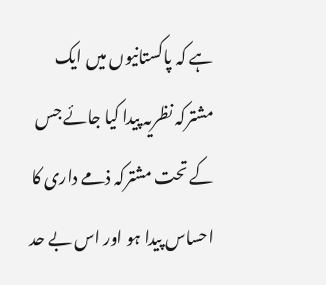ہے کہ پاکستانیوں میں ایک مشترکہ نظریہ پیدا کیا جائے جس کے تحت مشترکہ ذمے داری کا احساس پیدا ہو اور اس بے حد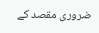ضروری مقصد کے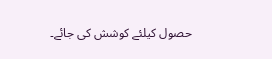حصول کیلئے کوشش کی جائے۔